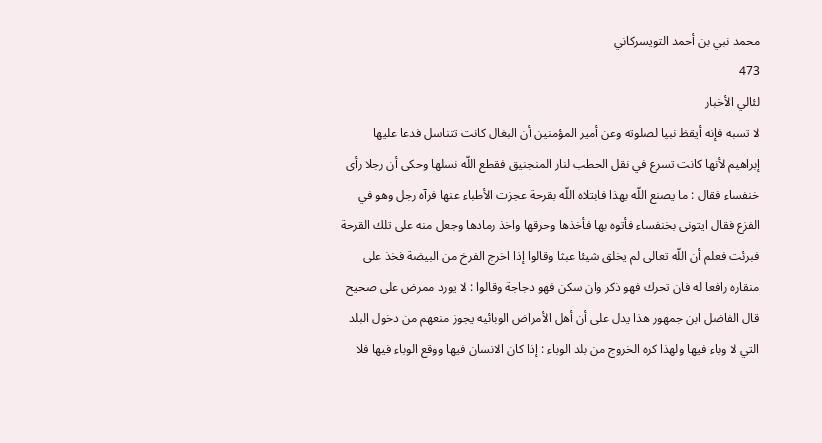محمد نبي بن أحمد التويسركاني
473
لئالي الأخبار
لا تسبه فإنه أيقظ نبيا لصلوته وعن أمير المؤمنين أن البغال كانت تتناسل فدعا عليها إبراهيم لأنها كانت تسرع في نقل الحطب لنار المنجنيق فقطع اللّه نسلها وحكى أن رجلا رأى خنفساء فقال : ما يصنع اللّه بهذا فابتلاه اللّه بقرحة عجزت الأطباء عنها فرآه رجل وهو في الفزع فقال ايتونى بخنفساء فأتوه بها فأخذها وحرقها واخذ رمادها وجعل منه على تلك القرحة فبرئت فعلم أن اللّه تعالى لم يخلق شيئا عبثا وقالوا إذا اخرج الفرخ من البيضة فخذ على منقاره رافعا له فان تحرك فهو ذكر وان سكن فهو دجاجة وقالوا : لا يورد ممرض على صحيح قال الفاضل ابن جمهور هذا يدل على أن أهل الأمراض الوبائيه يجوز منعهم من دخول البلد التي لا وباء فيها ولهذا كره الخروج من بلد الوباء : إذا كان الانسان فيها ووقع الوباء فيها فلا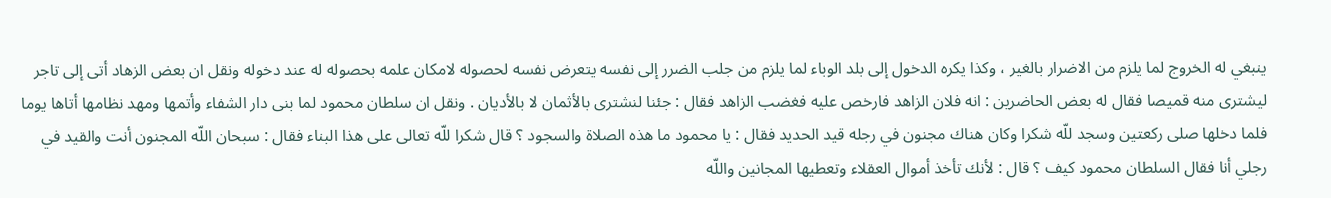ينبغي له الخروج لما يلزم من الاضرار بالغير ، وكذا يكره الدخول إلى بلد الوباء لما يلزم من جلب الضرر إلى نفسه يتعرض نفسه لحصوله لامكان علمه بحصوله له عند دخوله ونقل ان بعض الزهاد أتى إلى تاجر ليشترى منه قميصا فقال له بعض الحاضرين : انه فلان الزاهد فارخص عليه فغضب الزاهد فقال : جئنا لنشترى بالأثمان لا بالأديان . ونقل ان سلطان محمود لما بنى دار الشفاء وأتمها ومهد نظامها أتاها يوما فلما دخلها صلى ركعتين وسجد للّه شكرا وكان هناك مجنون في رجله قيد الحديد فقال : يا محمود ما هذه الصلاة والسجود ؟ قال شكرا للّه تعالى على هذا البناء فقال : سبحان اللّه المجنون أنت والقيد في رجلي أنا فقال السلطان محمود كيف ؟ قال : لأنك تأخذ أموال العقلاء وتعطيها المجانين واللّه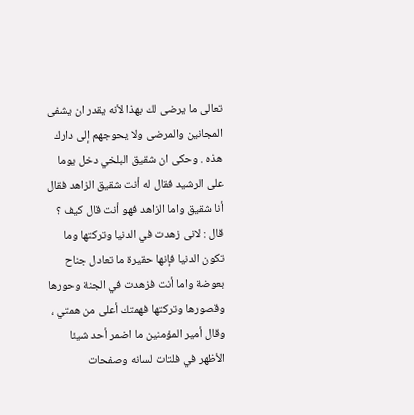تعالى ما يرضى لك بهذا لأنه يقدر ان يشفى المجانين والمرضى ولا يحوجهم إلى دارك هذه . وحكى ان شقيق البلخي دخل يوما على الرشيد فقال له أنت شقيق الزاهد فقال أنا شقيق واما الزاهد فهو أنت قال كيف ؟ قال : لانى زهدت في الدنيا وتركتها وما تكون الدنيا فإنها حقيرة ما تعادل جناح بعوضة واما أنت فزهدت في الجنة وحورها وقصورها وتركتها فهمتك أعلى من همتي ، وقال أمير المؤمنين ما اضمر أحد شيئا الأظهر في فلتات لسانه وصفحات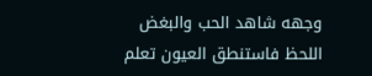وجهه شاهد الحب والبغض اللحظ فاستنطق العيون تعلم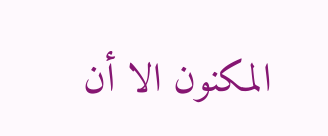المكنون الا أن